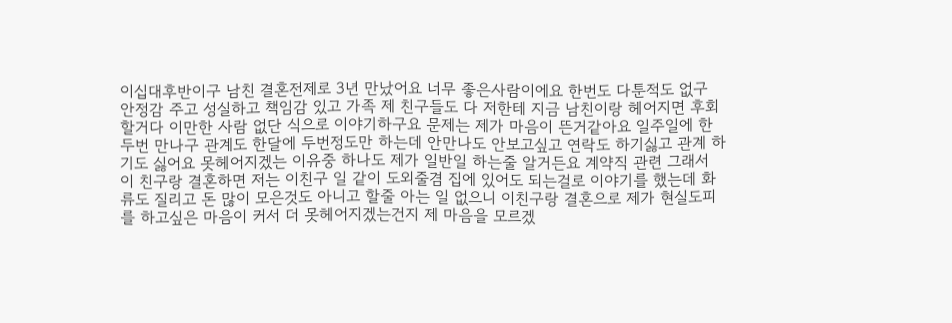이십대후반이구 남친 결혼전제로 3년 만났어요 너무 좋은사람이에요 한번도 다툰적도 없구 안정감 주고 성실하고 책임감 있고 가족 제 친구들도 다 저한테 지금 남친이랑 헤어지면 후회할거다 이만한 사람 없단 식으로 이야기하구요 문제는 제가 마음이 뜬거같아요 일주일에 한두번 만나구 관계도 한달에 두번정도만 하는데 안만나도 안보고싶고 연락도 하기싫고 관계 하기도 싫어요 못헤어지겠는 이유중 하나도 제가 일반일 하는줄 알거든요 계약직 관련 그래서 이 친구랑 결혼하면 저는 이친구 일 같이 도외줄겸 집에 있어도 되는걸로 이야기를 했는데 화류도 질리고 돈 많이 모은것도 아니고 할줄 아는 일 없으니 이친구랑 결혼으로 제가 현실도피를 하고싶은 마음이 커서 더 못헤어지겠는건지 제 마음을 모르겠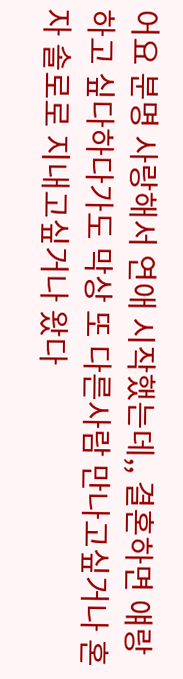어요 분명 사랑해서 연애 시작했는데,, 결혼하면 얘랑 하고 싶다하다가도 막상 또 다른사람 만나고싶거나 혼자 솔로로 지내고싶거나 왔다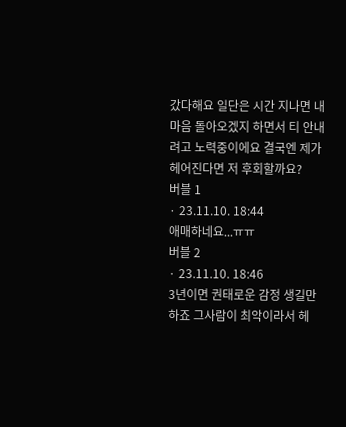갔다해요 일단은 시간 지나면 내 마음 돌아오겠지 하면서 티 안내려고 노력중이에요 결국엔 제가 헤어진다면 저 후회할까요?
버블 1
· 23.11.10. 18:44
애매하네요...ㅠㅠ
버블 2
· 23.11.10. 18:46
3년이면 권태로운 감정 생길만하죠 그사람이 최악이라서 헤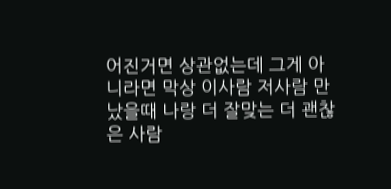어진거면 상관없는데 그게 아니라면 막상 이사람 저사람 만났을때 나랑 더 잘맞는 더 괜찮은 사람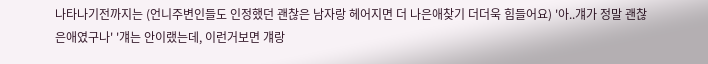나타나기전까지는 (언니주변인들도 인정했던 괜찮은 남자랑 헤어지면 더 나은애찾기 더더욱 힘들어요) '아..걔가 정말 괜찮은애였구나' '걔는 안이랬는데, 이런거보면 걔랑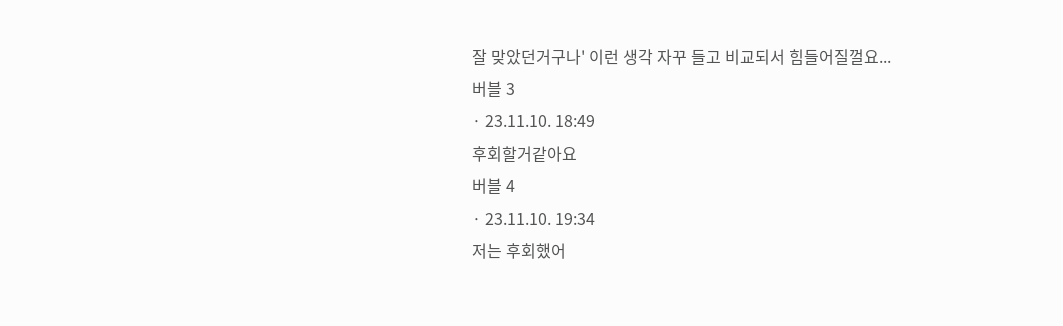잘 맞았던거구나' 이런 생각 자꾸 들고 비교되서 힘들어질껄요...
버블 3
· 23.11.10. 18:49
후회할거같아요
버블 4
· 23.11.10. 19:34
저는 후회했어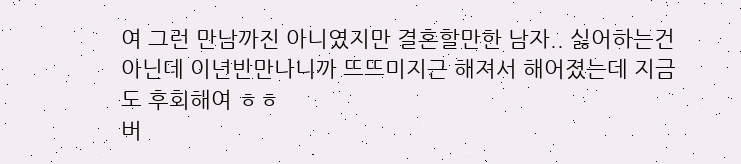여 그런 만남까진 아니였지만 결혼할만한 남자.. 싫어하는건아닌데 이년반만나니까 뜨뜨미지근 해져서 해어졌는데 지금도 후회해여 ㅎㅎ
버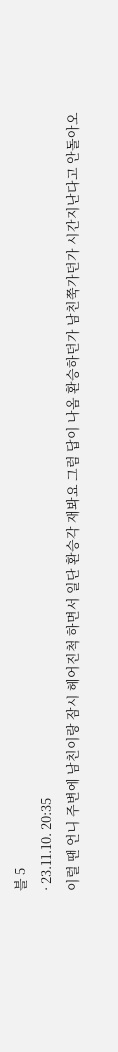블 5
· 23.11.10. 20:35
이럴 땐 언니 주변에 남친이랑 잠시 헤어진척 하면서 일단 환승각 재봐요 그럼 답이 나옴 환승하던가 남친쭉가던가 시간지난다고 안돌아오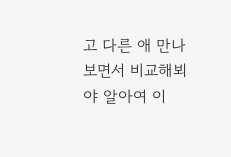고 다른 애 만나보면서 비교해뵈야 알아여 이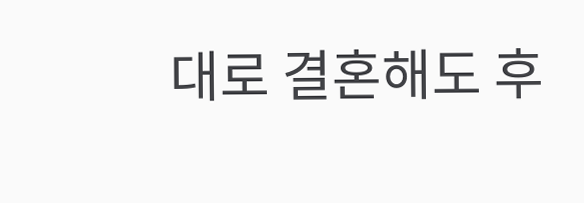대로 결혼해도 후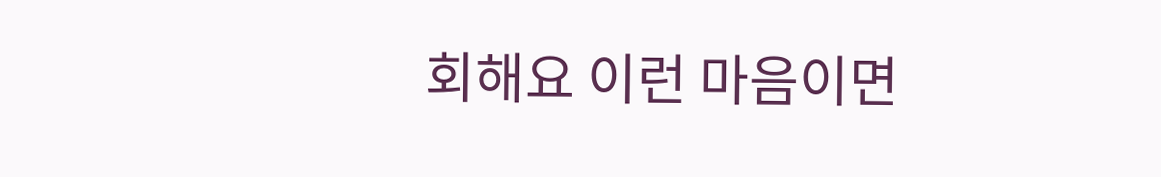회해요 이런 마음이면